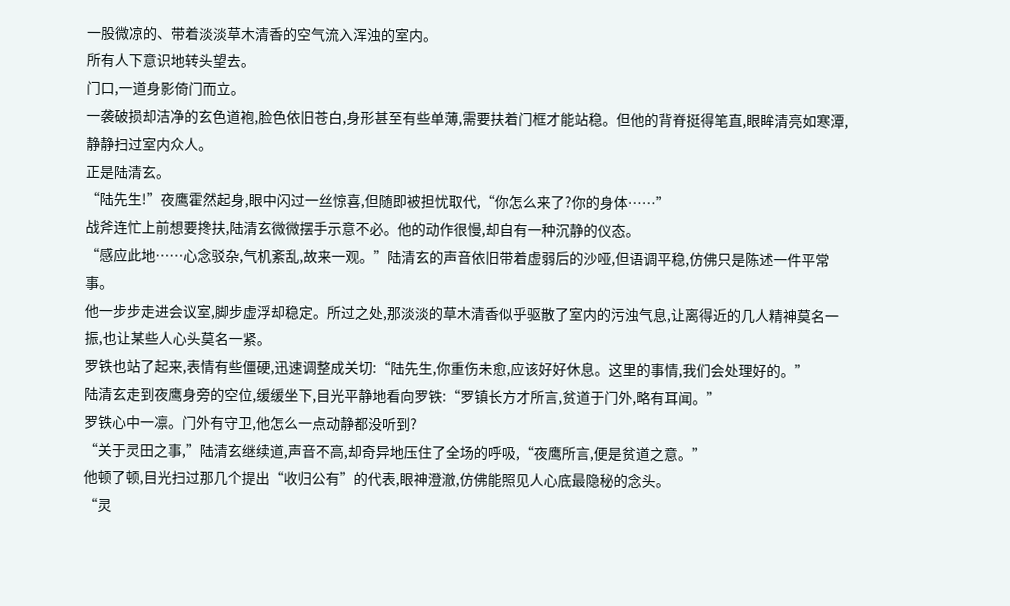一股微凉的、带着淡淡草木清香的空气流入浑浊的室内。
所有人下意识地转头望去。
门口,一道身影倚门而立。
一袭破损却洁净的玄色道袍,脸色依旧苍白,身形甚至有些单薄,需要扶着门框才能站稳。但他的背脊挺得笔直,眼眸清亮如寒潭,静静扫过室内众人。
正是陆清玄。
“陆先生!”夜鹰霍然起身,眼中闪过一丝惊喜,但随即被担忧取代,“你怎么来了?你的身体……”
战斧连忙上前想要搀扶,陆清玄微微摆手示意不必。他的动作很慢,却自有一种沉静的仪态。
“感应此地……心念驳杂,气机紊乱,故来一观。”陆清玄的声音依旧带着虚弱后的沙哑,但语调平稳,仿佛只是陈述一件平常事。
他一步步走进会议室,脚步虚浮却稳定。所过之处,那淡淡的草木清香似乎驱散了室内的污浊气息,让离得近的几人精神莫名一振,也让某些人心头莫名一紧。
罗铁也站了起来,表情有些僵硬,迅速调整成关切:“陆先生,你重伤未愈,应该好好休息。这里的事情,我们会处理好的。”
陆清玄走到夜鹰身旁的空位,缓缓坐下,目光平静地看向罗铁:“罗镇长方才所言,贫道于门外,略有耳闻。”
罗铁心中一凛。门外有守卫,他怎么一点动静都没听到?
“关于灵田之事,”陆清玄继续道,声音不高,却奇异地压住了全场的呼吸,“夜鹰所言,便是贫道之意。”
他顿了顿,目光扫过那几个提出“收归公有”的代表,眼神澄澈,仿佛能照见人心底最隐秘的念头。
“灵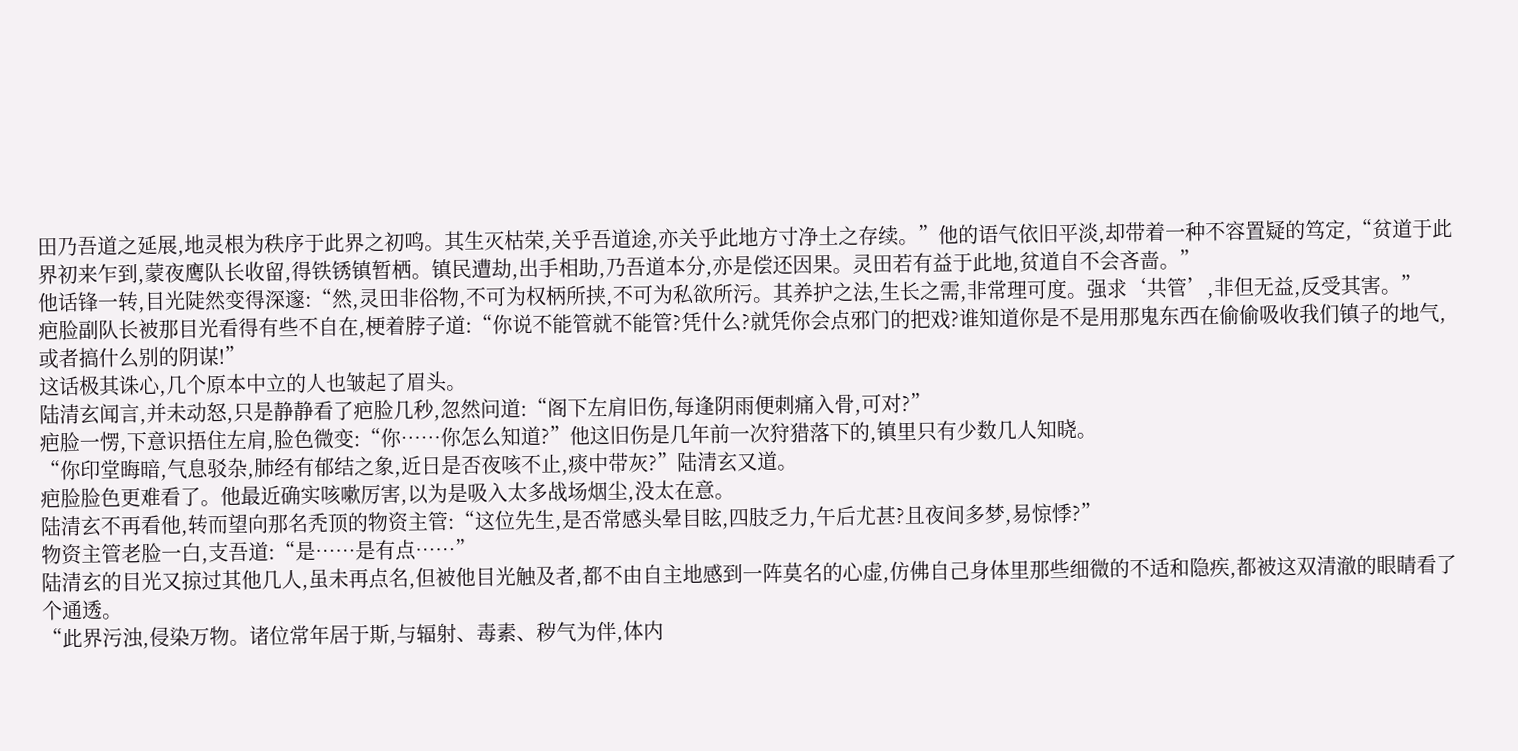田乃吾道之延展,地灵根为秩序于此界之初鸣。其生灭枯荣,关乎吾道途,亦关乎此地方寸净土之存续。”他的语气依旧平淡,却带着一种不容置疑的笃定,“贫道于此界初来乍到,蒙夜鹰队长收留,得铁锈镇暂栖。镇民遭劫,出手相助,乃吾道本分,亦是偿还因果。灵田若有益于此地,贫道自不会吝啬。”
他话锋一转,目光陡然变得深邃:“然,灵田非俗物,不可为权柄所挟,不可为私欲所污。其养护之法,生长之需,非常理可度。强求‘共管’,非但无益,反受其害。”
疤脸副队长被那目光看得有些不自在,梗着脖子道:“你说不能管就不能管?凭什么?就凭你会点邪门的把戏?谁知道你是不是用那鬼东西在偷偷吸收我们镇子的地气,或者搞什么别的阴谋!”
这话极其诛心,几个原本中立的人也皱起了眉头。
陆清玄闻言,并未动怒,只是静静看了疤脸几秒,忽然问道:“阁下左肩旧伤,每逢阴雨便刺痛入骨,可对?”
疤脸一愣,下意识捂住左肩,脸色微变:“你……你怎么知道?”他这旧伤是几年前一次狩猎落下的,镇里只有少数几人知晓。
“你印堂晦暗,气息驳杂,肺经有郁结之象,近日是否夜咳不止,痰中带灰?”陆清玄又道。
疤脸脸色更难看了。他最近确实咳嗽厉害,以为是吸入太多战场烟尘,没太在意。
陆清玄不再看他,转而望向那名秃顶的物资主管:“这位先生,是否常感头晕目眩,四肢乏力,午后尤甚?且夜间多梦,易惊悸?”
物资主管老脸一白,支吾道:“是……是有点……”
陆清玄的目光又掠过其他几人,虽未再点名,但被他目光触及者,都不由自主地感到一阵莫名的心虚,仿佛自己身体里那些细微的不适和隐疾,都被这双清澈的眼睛看了个通透。
“此界污浊,侵染万物。诸位常年居于斯,与辐射、毒素、秽气为伴,体内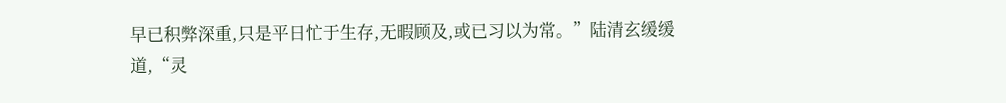早已积弊深重,只是平日忙于生存,无暇顾及,或已习以为常。”陆清玄缓缓道,“灵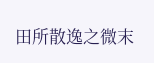田所散逸之微末